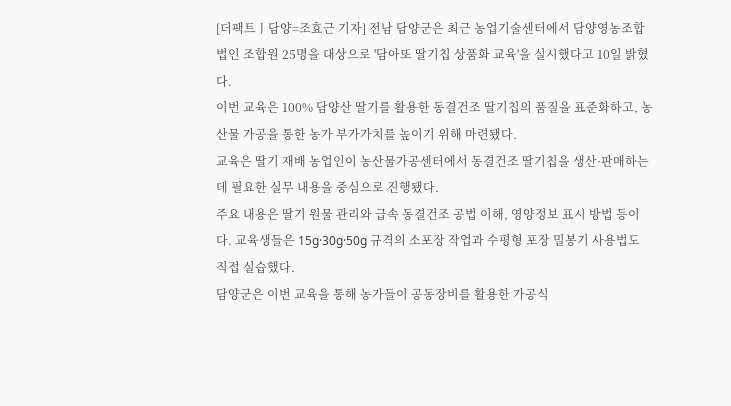[더팩트ㅣ담양=조효근 기자] 전남 담양군은 최근 농업기술센터에서 담양영농조합법인 조합원 25명을 대상으로 '담아또 딸기칩 상품화 교육'을 실시했다고 10일 밝혔다.
이번 교육은 100% 담양산 딸기를 활용한 동결건조 딸기칩의 품질을 표준화하고, 농산물 가공을 통한 농가 부가가치를 높이기 위해 마련됐다.
교육은 딸기 재배 농업인이 농산물가공센터에서 동결건조 딸기칩을 생산·판매하는 데 필요한 실무 내용을 중심으로 진행됐다.
주요 내용은 딸기 원물 관리와 급속 동결건조 공법 이해, 영양정보 표시 방법 등이다. 교육생들은 15g·30g·50g 규격의 소포장 작업과 수평형 포장 밀봉기 사용법도 직접 실습했다.
담양군은 이번 교육을 통해 농가들이 공동장비를 활용한 가공식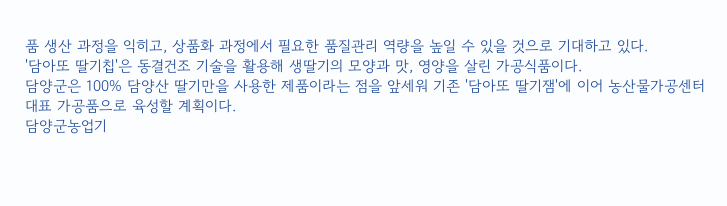품 생산 과정을 익히고, 상품화 과정에서 필요한 품질관리 역량을 높일 수 있을 것으로 기대하고 있다.
'담아또 딸기칩'은 동결건조 기술을 활용해 생딸기의 모양과 맛, 영양을 살린 가공식품이다.
담양군은 100% 담양산 딸기만을 사용한 제품이라는 점을 앞세워 기존 '담아또 딸기잼'에 이어 농산물가공센터 대표 가공품으로 육성할 계획이다.
담양군농업기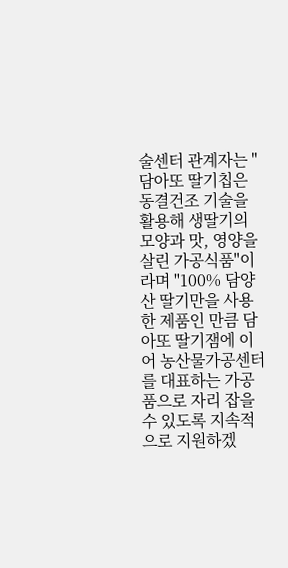술센터 관계자는 "담아또 딸기칩은 동결건조 기술을 활용해 생딸기의 모양과 맛, 영양을 살린 가공식품"이라며 "100% 담양산 딸기만을 사용한 제품인 만큼 담아또 딸기잼에 이어 농산물가공센터를 대표하는 가공품으로 자리 잡을 수 있도록 지속적으로 지원하겠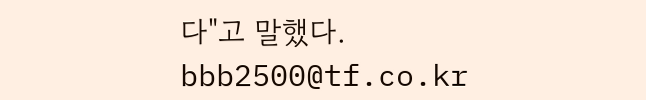다"고 말했다.
bbb2500@tf.co.kr